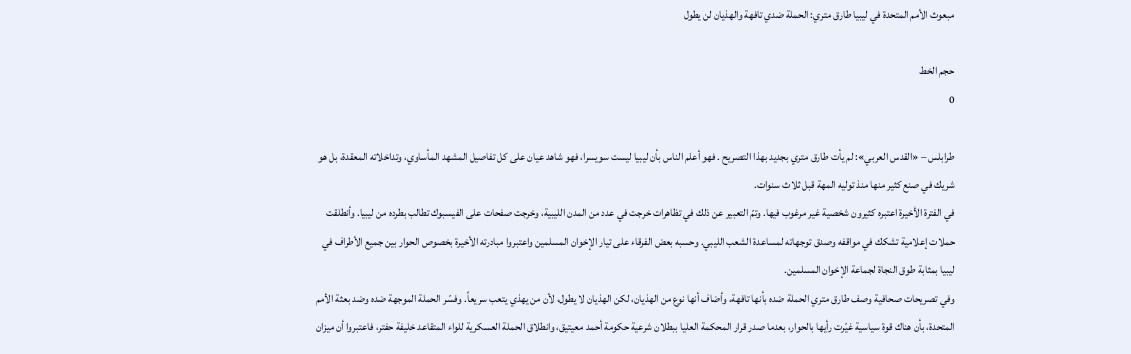مبعوث الأمم المتحدة في ليبيا طارق متري: الحملة ضدي تافهة والهذيان لن يطول

حجم الخط
0

طرابلس – «القدس العربي»: لم يأت طارق متري بجديد بهذا التصريح . فهو أعلم الناس بأن ليبيا ليست سويسرا، فهو شاهد عيان على كل تفاصيل المشهد المأساوي، وتداخلاته المعقدة، بل هو شريك في صنع كثير منها منذ توليه المهة قبل ثلاث سنوات.
في الفترة الأخيرة اعتبره كثيرون شخصية غير مرغوب فيها. وتمّ التعبير عن ذلك في تظاهرات خرجت في عدد من المدن الليبية، وخرجت صفحات على الفيسبوك تطالب بطرده من ليبيا. وأنطلقت حملات إعلامية تشكك في مواقفه وصدق توجهاته لمساعدة الشعب الليبي. وحسبه بعض الفرقاء على تيار الإخوان المسلمين واعتبروا مبادرته الأخيرة بخصوص الحوار بين جميع الأطراف في ليبيا بمثابة طوق النجاة لجماعة الإخوان المسلمين.
وفي تصريحات صحافية وصف طارق متري الحملة ضده بأنها تافهة، وأضاف أنها نوع من الهذيان، لكن الهذيان لا يطول، لأن من يهذي يتعب سريعاً. وفسّر الحملة الموجهة ضده وضد بعثة الأمم المتحدة، بأن هناك قوة سياسية غيّرت رأيها بالحوار، بعدما صدر قرار المحكمة العليا ببطلان شرعية حكومة أحمد معيتيق، وانطلاق الحملة العسكرية للواء المتقاعد خليفة حفتر، فاعتبروا أن ميزان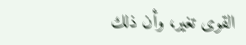القوى تغير، وأن ذلك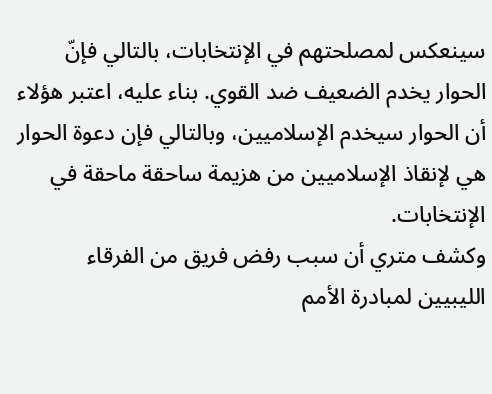سينعكس لمصلحتهم في الإنتخابات، بالتالي فإنّ الحوار يخدم الضعيف ضد القوي. بناء عليه، اعتبر هؤلاء أن الحوار سيخدم الإسلاميين، وبالتالي فإن دعوة الحوار هي لإنقاذ الإسلاميين من هزيمة ساحقة ماحقة في الإنتخابات.
وكشف متري أن سبب رفض فريق من الفرقاء الليبيين لمبادرة الأمم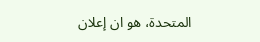المتحدة، هو ان إعلان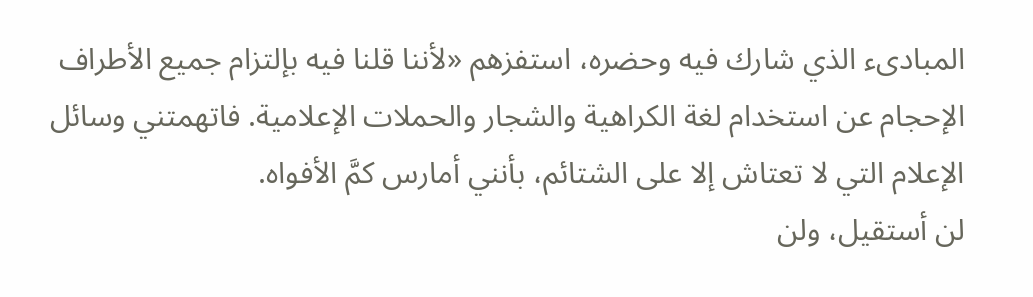المبادىء الذي شارك فيه وحضره، استفزهم «لأننا قلنا فيه بإلتزام جميع الأطراف الإحجام عن استخدام لغة الكراهية والشجار والحملات الإعلامية. فاتهمتني وسائل الإعلام التي لا تعتاش إلا على الشتائم، بأنني أمارس كمَّ الأفواه.
لن أستقيل، ولن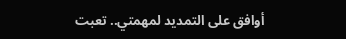أوافق على التمديد لمهمتي.. تعبت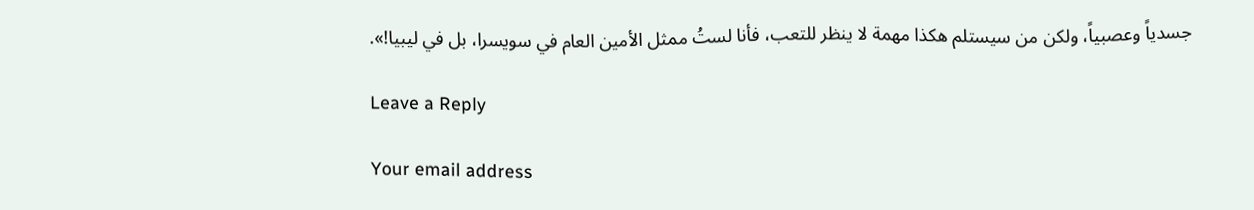جسدياً وعصبياً، ولكن من سيستلم هكذا مهمة لا ينظر للتعب، فأنا لستُ ممثل الأمين العام في سويسرا، بل في ليبيا!».

Leave a Reply

Your email address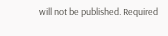will not be published. Required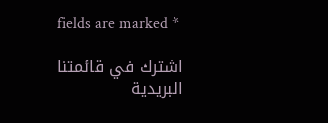fields are marked *

اشترك في قائمتنا البريدية